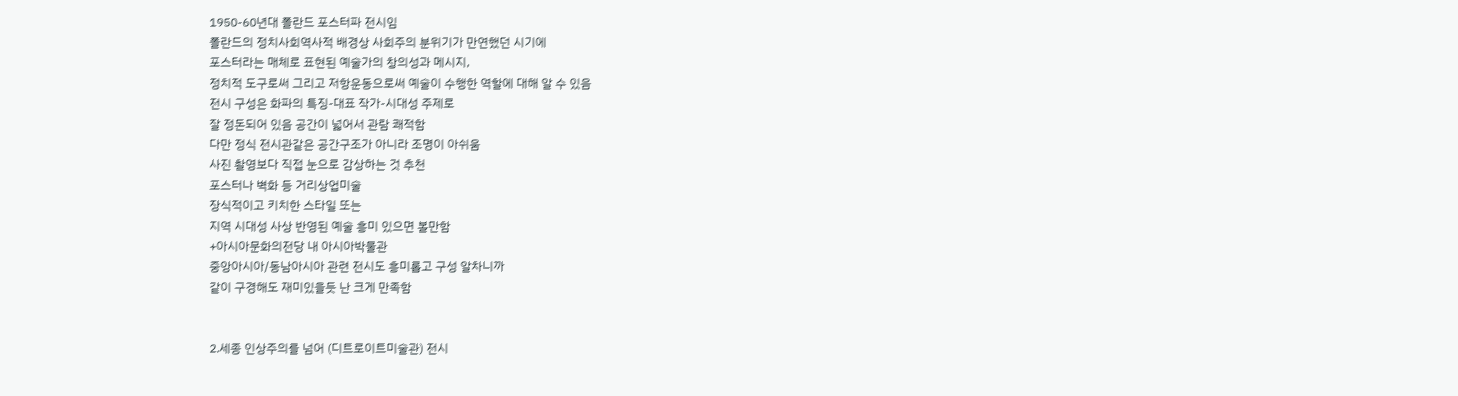1950-60년대 폴란드 포스터파 전시임
폴란드의 정치사회역사적 배경상 사회주의 분위기가 만연했던 시기에
포스터라는 매체로 표현된 예술가의 창의성과 메시지,
정치적 도구로써 그리고 저항운동으로써 예술이 수행한 역할에 대해 알 수 있음
전시 구성은 화파의 특징-대표 작가-시대성 주제로
잘 정돈되어 있음 공간이 넓어서 관람 쾌적함
다만 정식 전시관같은 공간구조가 아니라 조명이 아쉬움
사진 촬영보다 직접 눈으로 감상하는 것 추천
포스터나 벽화 등 거리상업미술
장식적이고 키치한 스타일 또는
지역 시대성 사상 반영된 예술 흥미 있으면 볼만함
+아시아문화의전당 내 아시아박물관
중앙아시아/동남아시아 관련 전시도 흥미롭고 구성 알차니까
같이 구경해도 재미있을듯 난 크게 만족함


2.세종 인상주의를 넘어 (디트로이트미술관) 전시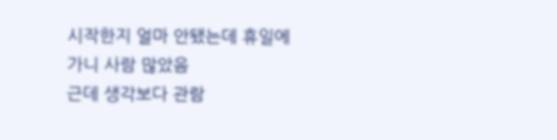시작한지 얼마 안됐는데 휴일에 가니 사람 많았음
근데 생각보다 관람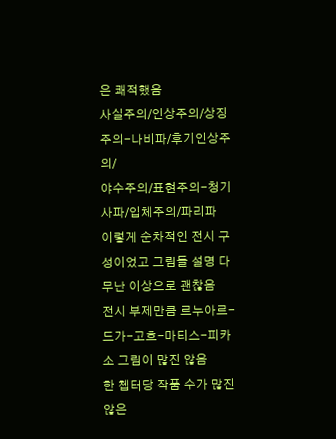은 쾌적했음
사실주의/인상주의/상징주의-나비파/후기인상주의/
야수주의/표현주의-청기사파/입체주의/파리파
이렇게 순차적인 전시 구성이었고 그림들 설명 다 무난 이상으로 괜찮음
전시 부제만큼 르누아르-드가-고흐-마티스-피카소 그림이 많진 않음
한 쳅터당 작품 수가 많진 않은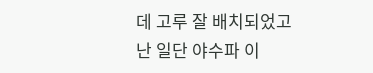데 고루 잘 배치되었고
난 일단 야수파 이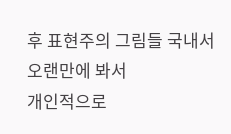후 표현주의 그림들 국내서 오랜만에 봐서
개인적으로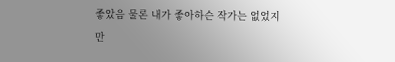좋았음 물론 내가 좋아하슨 작가는 없었지만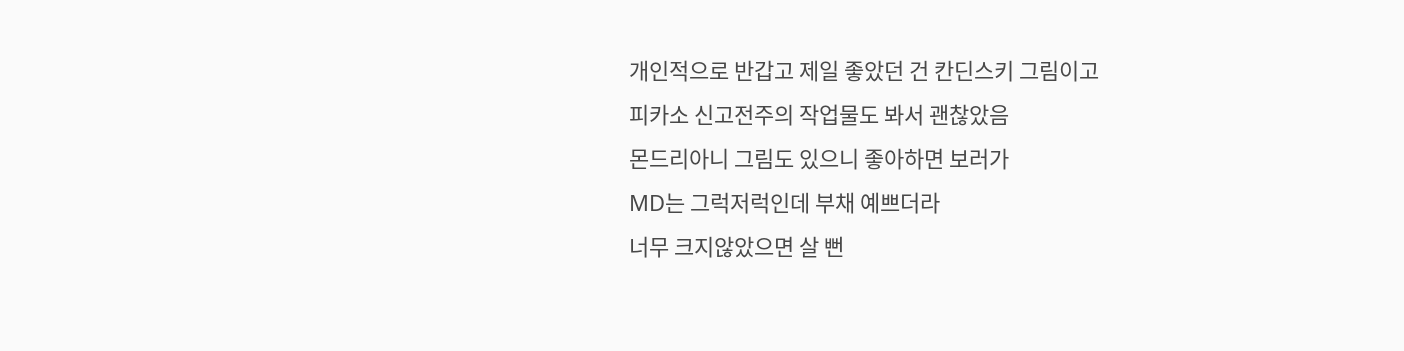개인적으로 반갑고 제일 좋았던 건 칸딘스키 그림이고
피카소 신고전주의 작업물도 봐서 괜찮았음
몬드리아니 그림도 있으니 좋아하면 보러가
MD는 그럭저럭인데 부채 예쁘더라
너무 크지않았으면 살 뻔